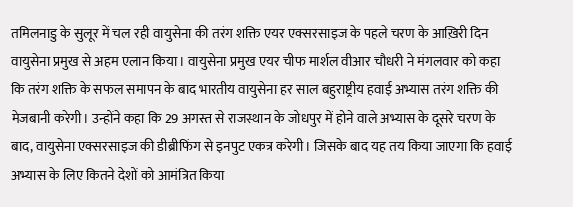तमिलनाडु के सुलूर में चल रही वायुसेना की तरंग शक्ति एयर एक्सरसाइज के पहले चरण के आख़िरी दिन वायुसेना प्रमुख से अहम एलान किया। वायुसेना प्रमुख एयर चीफ मार्शल वीआर चौधरी ने मंगलवार को कहा कि तरंग शक्ति के सफल समापन के बाद भारतीय वायुसेना हर साल बहुराष्ट्रीय हवाई अभ्यास तरंग शक्ति की मेजबानी करेगी। उन्होंने कहा कि 29 अगस्त से राजस्थान के जोधपुर में होने वाले अभ्यास के दूसरे चरण के बाद, वायुसेना एक्सरसाइज की डीब्रीफिंग से इनपुट एकत्र करेगी। जिसके बाद यह तय किया जाएगा कि हवाई अभ्यास के लिए कितने देशों को आमंत्रित किया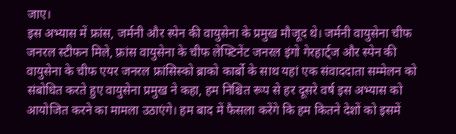जाए।
इस अभ्यास में फ्रांस, जर्मनी और स्पेन की वायुसेना के प्रमुख मौजूद थे। जर्मनी वायुसेना चीफ जनरल स्टीफन मिले, फ़्रांस वायुसेना के चीफ लेफ्टिनेंट जनरल इंगो गेरहार्ट्ज और स्पेन की वायुसेना के चीफ एयर जनरल फ्रांसिस्को ब्राको कार्बो के साथ यहां एक संवाददाता सम्मेलन को संबोधित करते हुए वायुसेना प्रमुख ने कहा, हम निश्चित रूप से हर दूसरे वर्ष इस अभ्यास को आयोजित करने का मामला उठाएंगे। हम बाद में फैसला करेंगे कि हम कितने देशों को इसमें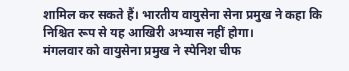शामिल कर सकते हैं। भारतीय वायुसेना सेना प्रमुख ने कहा कि निश्चित रूप से यह आखिरी अभ्यास नहीं होगा।
मंगलवार को वायुसेना प्रमुख ने स्पेनिश चीफ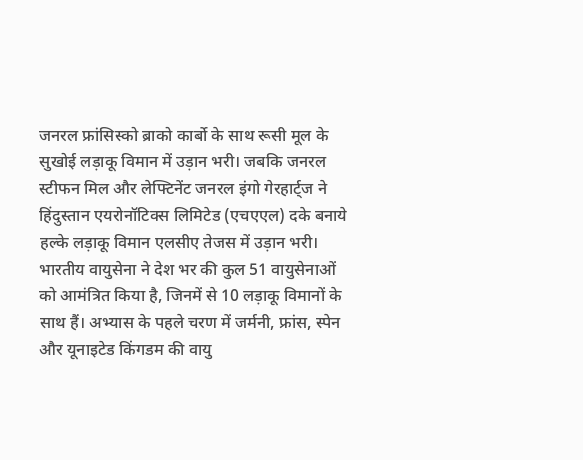जनरल फ्रांसिस्को ब्राको कार्बो के साथ रूसी मूल के सुखोई लड़ाकू विमान में उड़ान भरी। जबकि जनरल स्टीफन मिल और लेफ्टिनेंट जनरल इंगो गेरहार्ट्ज ने हिंदुस्तान एयरोनॉटिक्स लिमिटेड (एचएएल) दके बनाये हल्के लड़ाकू विमान एलसीए तेजस में उड़ान भरी।
भारतीय वायुसेना ने देश भर की कुल 51 वायुसेनाओं को आमंत्रित किया है, जिनमें से 10 लड़ाकू विमानों के साथ हैं। अभ्यास के पहले चरण में जर्मनी, फ्रांस, स्पेन और यूनाइटेड किंगडम की वायु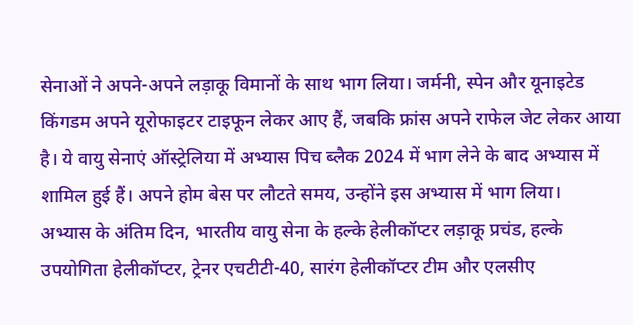सेनाओं ने अपने-अपने लड़ाकू विमानों के साथ भाग लिया। जर्मनी, स्पेन और यूनाइटेड किंगडम अपने यूरोफाइटर टाइफून लेकर आए हैं, जबकि फ्रांस अपने राफेल जेट लेकर आया है। ये वायु सेनाएं ऑस्ट्रेलिया में अभ्यास पिच ब्लैक 2024 में भाग लेने के बाद अभ्यास में शामिल हुई हैं। अपने होम बेस पर लौटते समय, उन्होंने इस अभ्यास में भाग लिया।
अभ्यास के अंतिम दिन, भारतीय वायु सेना के हल्के हेलीकॉप्टर लड़ाकू प्रचंड, हल्के उपयोगिता हेलीकॉप्टर, ट्रेनर एचटीटी-40, सारंग हेलीकॉप्टर टीम और एलसीए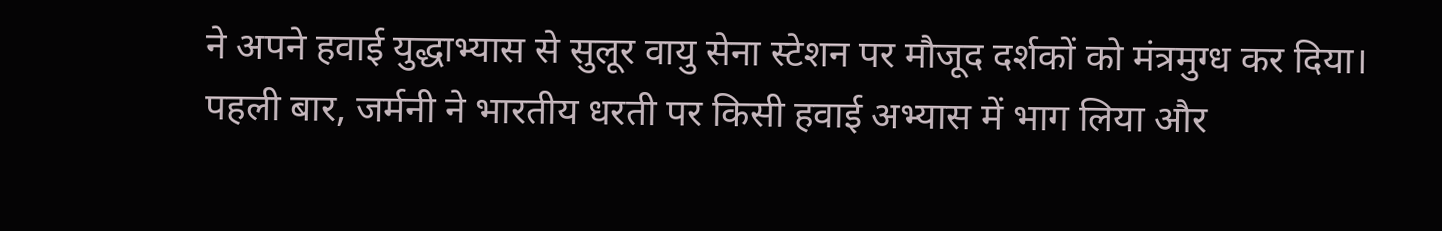ने अपने हवाई युद्धाभ्यास से सुलूर वायु सेना स्टेशन पर मौजूद दर्शकों को मंत्रमुग्ध कर दिया। पहली बार, जर्मनी ने भारतीय धरती पर किसी हवाई अभ्यास में भाग लिया और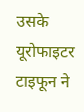उसके यूरोफाइटर टाइफून ने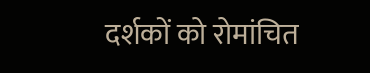दर्शकों को रोमांचित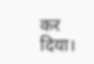कर दिया।